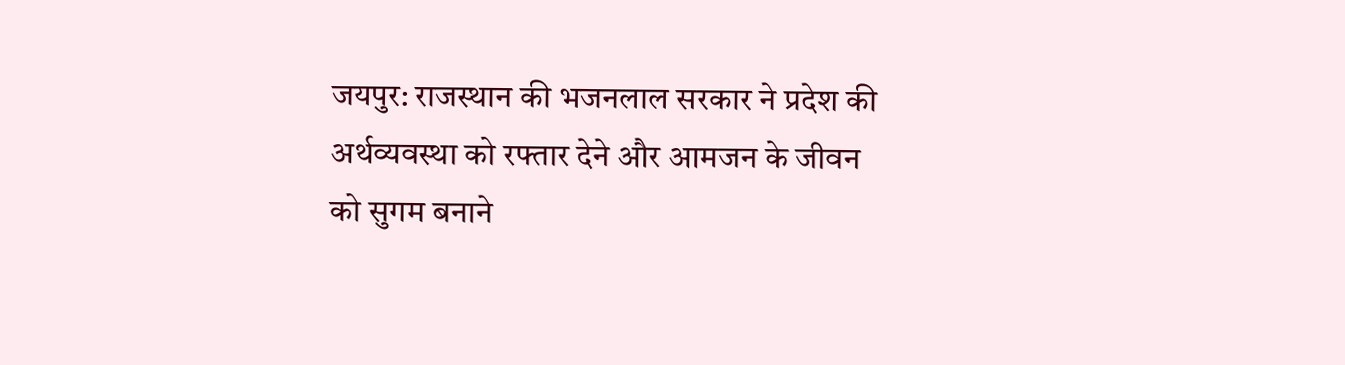जयपुर: राजस्थान की भजनलाल सरकार ने प्रदेश की अर्थव्यवस्था को रफ्तार देने और आमजन के जीवन को सुगम बनाने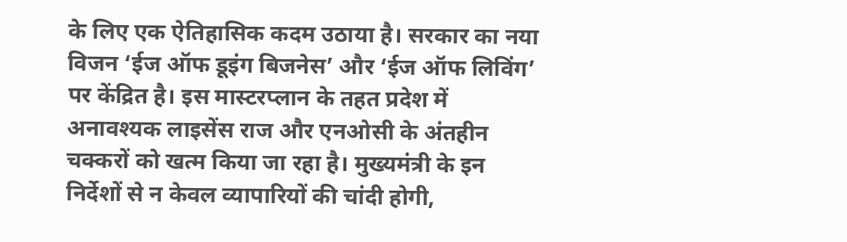के लिए एक ऐतिहासिक कदम उठाया है। सरकार का नया विजन ‘ईज ऑफ डूइंग बिजनेस’ और ‘ईज ऑफ लिविंग’ पर केंद्रित है। इस मास्टरप्लान के तहत प्रदेश में अनावश्यक लाइसेंस राज और एनओसी के अंतहीन चक्करों को खत्म किया जा रहा है। मुख्यमंत्री के इन निर्देशों से न केवल व्यापारियों की चांदी होगी,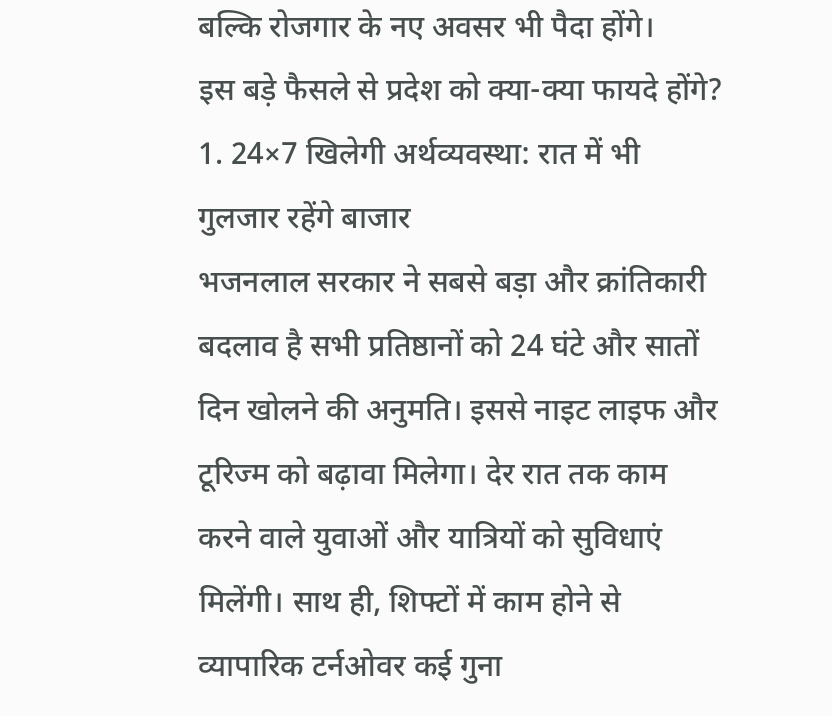बल्कि रोजगार के नए अवसर भी पैदा होंगे।
इस बड़े फैसले से प्रदेश को क्या-क्या फायदे होंगे?
1. 24×7 खिलेगी अर्थव्यवस्था: रात में भी गुलजार रहेंगे बाजार
भजनलाल सरकार ने सबसे बड़ा और क्रांतिकारी बदलाव है सभी प्रतिष्ठानों को 24 घंटे और सातों दिन खोलने की अनुमति। इससे नाइट लाइफ और टूरिज्म को बढ़ावा मिलेगा। देर रात तक काम करने वाले युवाओं और यात्रियों को सुविधाएं मिलेंगी। साथ ही, शिफ्टों में काम होने से व्यापारिक टर्नओवर कई गुना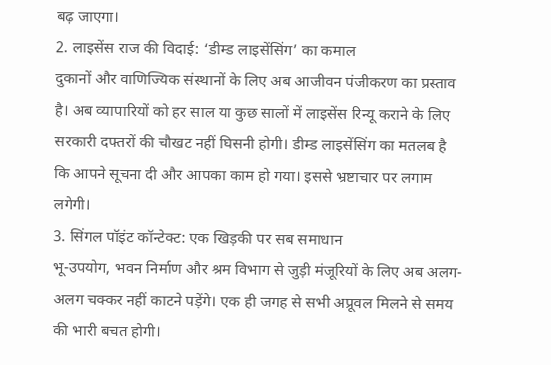बढ़ जाएगा।
2. लाइसेंस राज की विदाई: ‘डीम्ड लाइसेंसिंग’ का कमाल
दुकानों और वाणिज्यिक संस्थानों के लिए अब आजीवन पंजीकरण का प्रस्ताव है। अब व्यापारियों को हर साल या कुछ सालों में लाइसेंस रिन्यू कराने के लिए सरकारी दफ्तरों की चौखट नहीं घिसनी होगी। डीम्ड लाइसेंसिंग का मतलब है कि आपने सूचना दी और आपका काम हो गया। इससे भ्रष्टाचार पर लगाम लगेगी।
3. सिंगल पॉइंट कॉन्टेक्ट: एक खिड़की पर सब समाधान
भू-उपयोग, भवन निर्माण और श्रम विभाग से जुड़ी मंजूरियों के लिए अब अलग-अलग चक्कर नहीं काटने पड़ेंगे। एक ही जगह से सभी अप्रूवल मिलने से समय की भारी बचत होगी।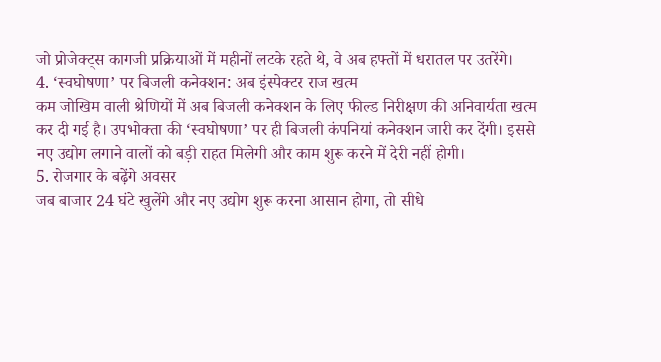जो प्रोजेक्ट्स कागजी प्रक्रियाओं में महीनों लटके रहते थे, वे अब हफ्तों में धरातल पर उतरेंगे।
4. ‘स्वघोषणा’ पर बिजली कनेक्शन: अब इंस्पेक्टर राज खत्म
कम जोखिम वाली श्रेणियों में अब बिजली कनेक्शन के लिए फील्ड निरीक्षण की अनिवार्यता खत्म कर दी गई है। उपभोक्ता की ‘स्वघोषणा’ पर ही बिजली कंपनियां कनेक्शन जारी कर देंगी। इससे नए उद्योग लगाने वालों को बड़ी राहत मिलेगी और काम शुरू करने में देरी नहीं होगी।
5. रोजगार के बढ़ेंगे अवसर
जब बाजार 24 घंटे खुलेंगे और नए उद्योग शुरू करना आसान होगा, तो सीधे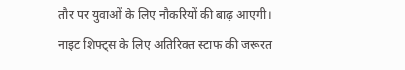तौर पर युवाओं के लिए नौकरियों की बाढ़ आएगी। नाइट शिफ्ट्स के लिए अतिरिक्त स्टाफ की जरूरत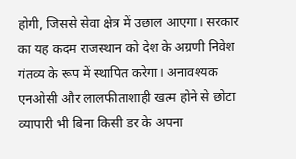होगी, जिससे सेवा क्षेत्र में उछाल आएगा। सरकार का यह कदम राजस्थान को देश के अग्रणी निवेश गंतव्य के रूप में स्थापित करेगा। अनावश्यक एनओसी और लालफीताशाही खत्म होने से छोटा व्यापारी भी बिना किसी डर के अपना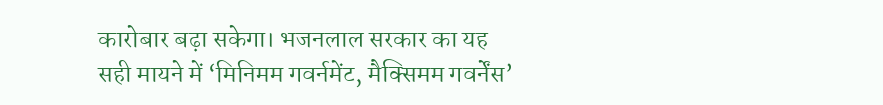कारोबार बढ़ा सकेगा। भजनलाल सरकार का यह सही मायने में ‘मिनिमम गवर्नमेंट, मैक्सिमम गवर्नेंस’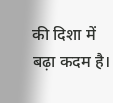की दिशा में बढ़ा कदम है।